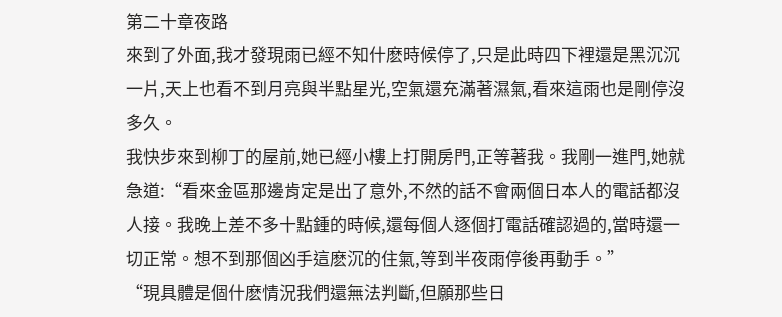第二十章夜路
來到了外面,我才發現雨已經不知什麽時候停了,只是此時四下裡還是黑沉沉一片,天上也看不到月亮與半點星光,空氣還充滿著濕氣,看來這雨也是剛停沒多久。
我快步來到柳丁的屋前,她已經小樓上打開房門,正等著我。我剛一進門,她就急道:“看來金區那邊肯定是出了意外,不然的話不會兩個日本人的電話都沒人接。我晚上差不多十點鍾的時候,還每個人逐個打電話確認過的,當時還一切正常。想不到那個凶手這麽沉的住氣,等到半夜雨停後再動手。”
“現具體是個什麽情況我們還無法判斷,但願那些日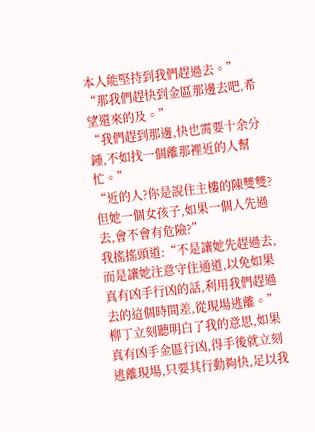本人能堅持到我們趕過去。”
“那我們趕快到金區那邊去吧,希望還來的及。”
“我們趕到那邊,快也需要十余分鍾,不如找一個離那裡近的人幫忙。”
“近的人?你是說住主樓的陳雙雙?但她一個女孩子,如果一個人先過去,會不會有危險?”
我搖搖頭道:“不是讓她先趕過去,而是讓她注意守住通道,以免如果真有凶手行凶的話,利用我們趕過去的這個時間差,從現場逃離。”
柳丁立刻聽明白了我的意思,如果真有凶手金區行凶,得手後就立刻逃離現場,只要其行動夠快,足以我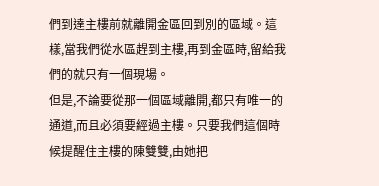們到達主樓前就離開金區回到別的區域。這樣,當我們從水區趕到主樓,再到金區時,留給我們的就只有一個現場。
但是,不論要從那一個區域離開,都只有唯一的通道,而且必須要經過主樓。只要我們這個時候提醒住主樓的陳雙雙,由她把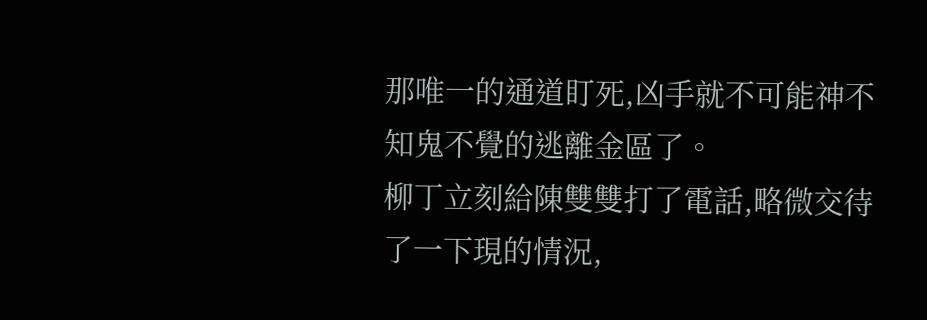那唯一的通道盯死,凶手就不可能神不知鬼不覺的逃離金區了。
柳丁立刻給陳雙雙打了電話,略微交待了一下現的情況,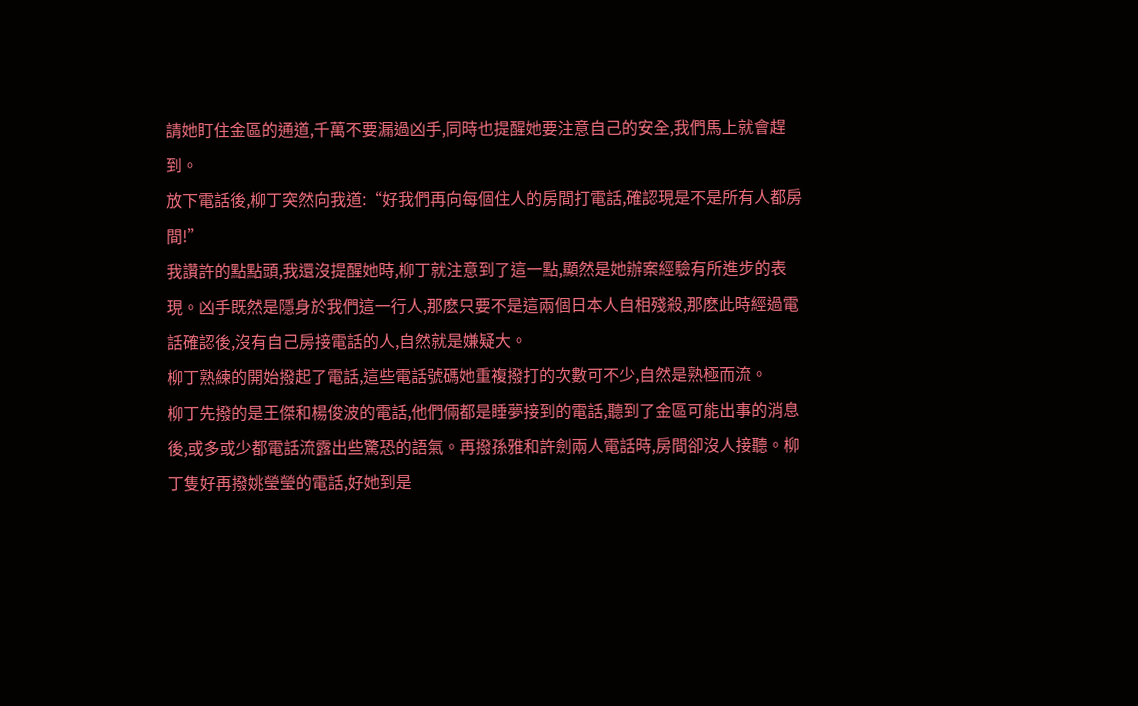請她盯住金區的通道,千萬不要漏過凶手,同時也提醒她要注意自己的安全,我們馬上就會趕到。
放下電話後,柳丁突然向我道:“好我們再向每個住人的房間打電話,確認現是不是所有人都房間!”
我讚許的點點頭,我還沒提醒她時,柳丁就注意到了這一點,顯然是她辦案經驗有所進步的表現。凶手既然是隱身於我們這一行人,那麽只要不是這兩個日本人自相殘殺,那麽此時經過電話確認後,沒有自己房接電話的人,自然就是嫌疑大。
柳丁熟練的開始撥起了電話,這些電話號碼她重複撥打的次數可不少,自然是熟極而流。
柳丁先撥的是王傑和楊俊波的電話,他們倆都是睡夢接到的電話,聽到了金區可能出事的消息後,或多或少都電話流露出些驚恐的語氣。再撥孫雅和許劍兩人電話時,房間卻沒人接聽。柳丁隻好再撥姚瑩瑩的電話,好她到是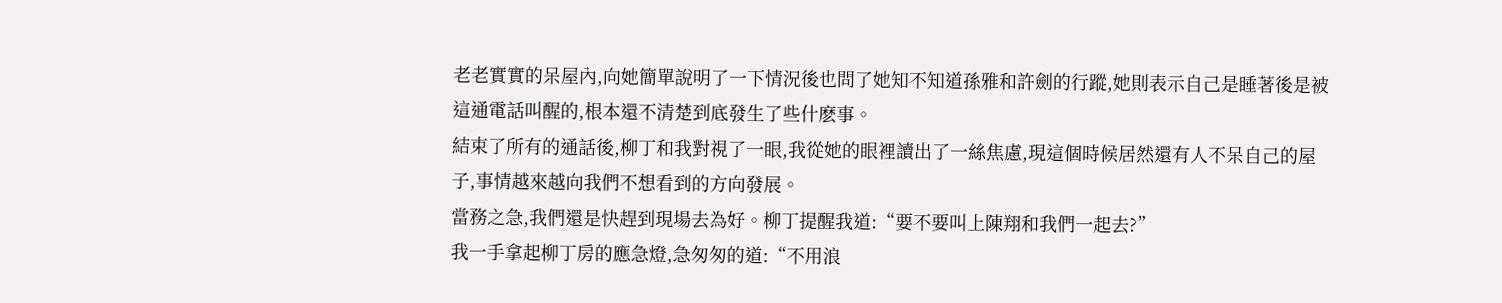老老實實的呆屋內,向她簡單說明了一下情況後也問了她知不知道孫雅和許劍的行蹤,她則表示自己是睡著後是被這通電話叫醒的,根本還不清楚到底發生了些什麽事。
結束了所有的通話後,柳丁和我對視了一眼,我從她的眼裡讀出了一絲焦慮,現這個時候居然還有人不呆自己的屋子,事情越來越向我們不想看到的方向發展。
當務之急,我們還是快趕到現場去為好。柳丁提醒我道:“要不要叫上陳翔和我們一起去?”
我一手拿起柳丁房的應急燈,急匆匆的道:“不用浪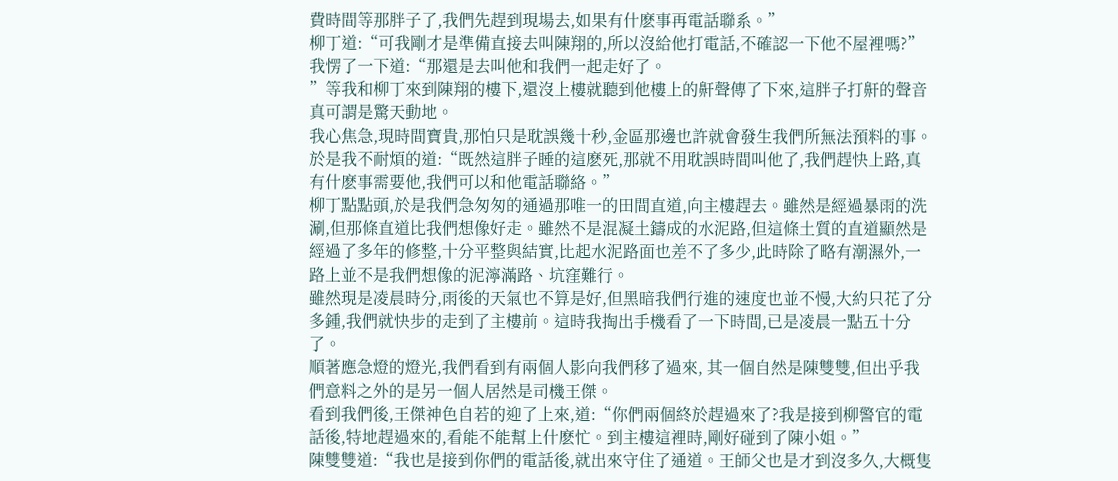費時間等那胖子了,我們先趕到現場去,如果有什麽事再電話聯系。”
柳丁道:“可我剛才是準備直接去叫陳翔的,所以沒給他打電話,不確認一下他不屋裡嗎?”
我愣了一下道:“那還是去叫他和我們一起走好了。
”等我和柳丁來到陳翔的樓下,還沒上樓就聽到他樓上的鼾聲傳了下來,這胖子打鼾的聲音真可謂是驚天動地。
我心焦急,現時間寶貴,那怕只是耽誤幾十秒,金區那邊也許就會發生我們所無法預料的事。於是我不耐煩的道:“既然這胖子睡的這麽死,那就不用耽誤時間叫他了,我們趕快上路,真有什麽事需要他,我們可以和他電話聯絡。”
柳丁點點頭,於是我們急匆匆的通過那唯一的田間直道,向主樓趕去。雖然是經過暴雨的洗涮,但那條直道比我們想像好走。雖然不是混凝土鑄成的水泥路,但這條土質的直道顯然是經過了多年的修整,十分平整與結實,比起水泥路面也差不了多少,此時除了略有潮濕外,一路上並不是我們想像的泥濘滿路、坑窪難行。
雖然現是凌晨時分,雨後的天氣也不算是好,但黑暗我們行進的速度也並不慢,大約只花了分多鍾,我們就快步的走到了主樓前。這時我掏出手機看了一下時間,已是凌晨一點五十分了。
順著應急燈的燈光,我們看到有兩個人影向我們移了過來, 其一個自然是陳雙雙,但出乎我們意料之外的是另一個人居然是司機王傑。
看到我們後,王傑神色自若的迎了上來,道:“你們兩個終於趕過來了?我是接到柳警官的電話後,特地趕過來的,看能不能幫上什麽忙。到主樓這裡時,剛好碰到了陳小姐。”
陳雙雙道:“我也是接到你們的電話後,就出來守住了通道。王師父也是才到沒多久,大概隻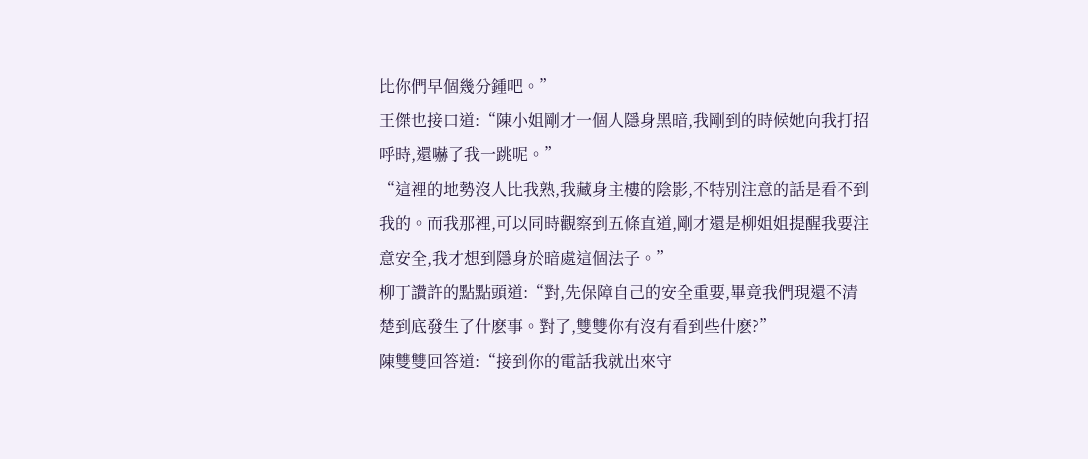比你們早個幾分鍾吧。”
王傑也接口道:“陳小姐剛才一個人隱身黑暗,我剛到的時候她向我打招呼時,還嚇了我一跳呢。”
“這裡的地勢沒人比我熟,我藏身主樓的陰影,不特別注意的話是看不到我的。而我那裡,可以同時觀察到五條直道,剛才還是柳姐姐提醒我要注意安全,我才想到隱身於暗處這個法子。”
柳丁讚許的點點頭道:“對,先保障自己的安全重要,畢竟我們現還不清楚到底發生了什麽事。對了,雙雙你有沒有看到些什麽?”
陳雙雙回答道:“接到你的電話我就出來守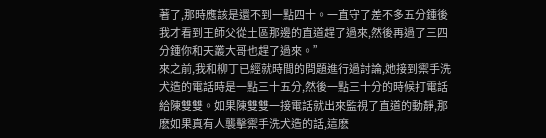著了,那時應該是還不到一點四十。一直守了差不多五分鍾後我才看到王師父從土區那邊的直道趕了過來,然後再過了三四分鍾你和天叢大哥也趕了過來。”
來之前,我和柳丁已經就時間的問題進行過討論,她接到禦手洗犬造的電話時是一點三十五分,然後一點三十分的時候打電話給陳雙雙。如果陳雙雙一接電話就出來監視了直道的動靜,那麽如果真有人襲擊禦手洗犬造的話,這麽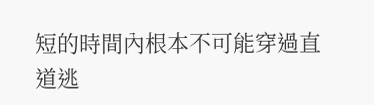短的時間內根本不可能穿過直道逃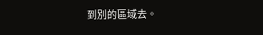到別的區域去。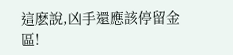這麽說,凶手還應該停留金區!